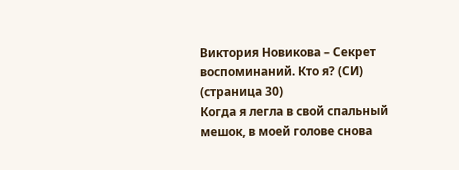Виктория Новикова – Секрет воспоминаний. Кто я? (СИ) (страница 30)
Когда я легла в свой спальный мешок, в моей голове снова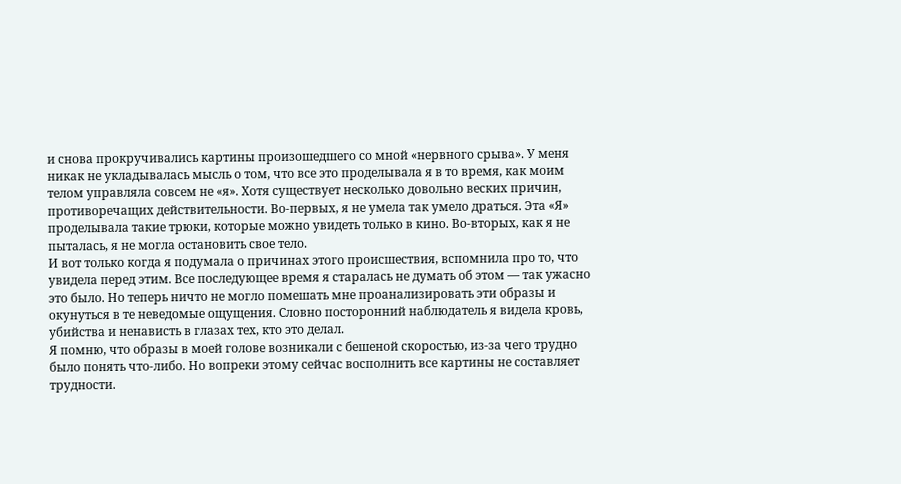и снова прокручивались картины произошедшего со мной «нервного срыва». У меня никак не укладывалась мысль о том, что все это проделывала я в то время, как моим телом управляла совсем не «я». Хотя существует несколько довольно веских причин, противоречащих действительности. Во-первых, я не умела так умело драться. Эта «Я» проделывала такие трюки, которые можно увидеть только в кино. Во-вторых, как я не пыталась, я не могла остановить свое тело.
И вот только когда я подумала о причинах этого происшествия, вспомнила про то, что увидела перед этим. Все последующее время я старалась не думать об этом — так ужасно это было. Но теперь ничто не могло помешать мне проанализировать эти образы и окунуться в те неведомые ощущения. Словно посторонний наблюдатель я видела кровь, убийства и ненависть в глазах тех, кто это делал.
Я помню, что образы в моей голове возникали с бешеной скоростью, из-за чего трудно было понять что-либо. Но вопреки этому сейчас восполнить все картины не составляет трудности.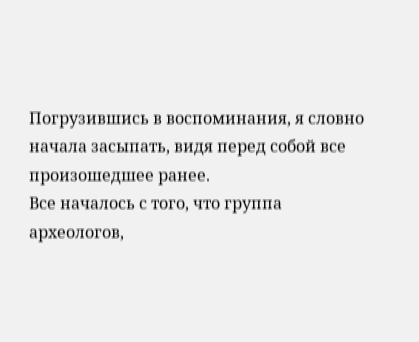Погрузившись в воспоминания, я словно начала засыпать, видя перед собой все произошедшее ранее.
Все началось с того, что группа археологов,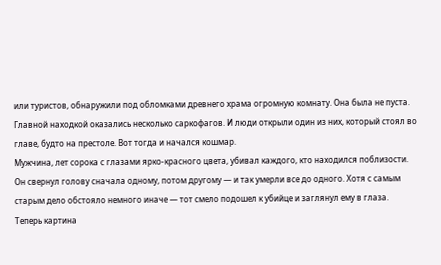или туристов, обнаружили под обломками древнего храма огромную комнату. Она была не пуста. Главной находкой оказались несколько саркофагов. И люди открыли один из них, который стоял во главе, будто на престоле. Вот тогда и начался кошмар.
Мужчина, лет сорока с глазами ярко-красного цвета, убивал каждого, кто находился поблизости. Он свернул голову сначала одному, потом другому — и так умерли все до одного. Хотя с самым старым дело обстояло немного иначе — тот смело подошел к убийце и заглянул ему в глаза.
Теперь картина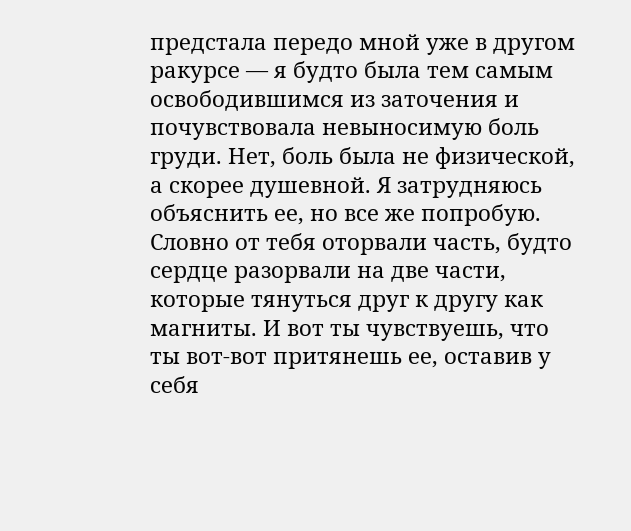предстала передо мной уже в другом ракурсе — я будто была тем самым освободившимся из заточения и почувствовала невыносимую боль груди. Нет, боль была не физической, а скорее душевной. Я затрудняюсь объяснить ее, но все же попробую. Словно от тебя оторвали часть, будто сердце разорвали на две части, которые тянуться друг к другу как магниты. И вот ты чувствуешь, что ты вот-вот притянешь ее, оставив у себя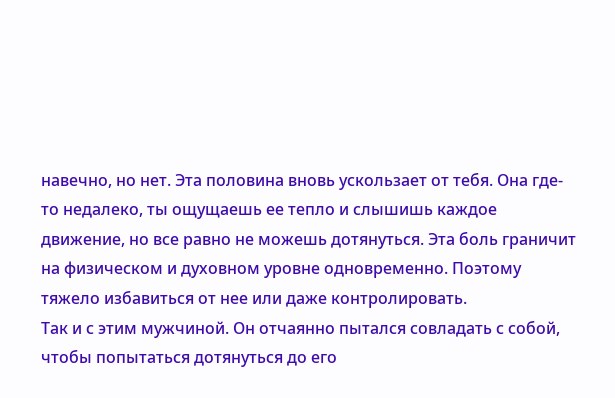навечно, но нет. Эта половина вновь ускользает от тебя. Она где-то недалеко, ты ощущаешь ее тепло и слышишь каждое движение, но все равно не можешь дотянуться. Эта боль граничит на физическом и духовном уровне одновременно. Поэтому тяжело избавиться от нее или даже контролировать.
Так и с этим мужчиной. Он отчаянно пытался совладать с собой, чтобы попытаться дотянуться до его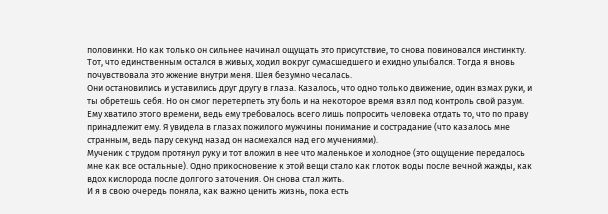половинки. Но как только он сильнее начинал ощущать это присутствие, то снова повиновался инстинкту. Тот, что единственным остался в живых, ходил вокруг сумасшедшего и ехидно улыбался. Тогда я вновь почувствовала это жжение внутри меня. Шея безумно чесалась.
Они остановились и уставились друг другу в глаза. Казалось, что одно только движение, один взмах руки, и ты обретешь себя. Но он смог перетерпеть эту боль и на некоторое время взял под контроль свой разум. Ему хватило этого времени, ведь ему требовалось всего лишь попросить человека отдать то, что по праву принадлежит ему. Я увидела в глазах пожилого мужчины понимание и сострадание (что казалось мне странным, ведь пару секунд назад он насмехался над его мучениями).
Мученик с трудом протянул руку и тот вложил в нее что маленькое и холодное (это ощущение передалось мне как все остальные). Одно прикосновение к этой вещи стало как глоток воды после вечной жажды, как вдох кислорода после долгого заточения. Он снова стал жить.
И я в свою очередь поняла, как важно ценить жизнь, пока есть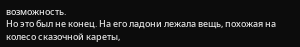возможность.
Но это был не конец. На его ладони лежала вещь, похожая на колесо сказочной кареты,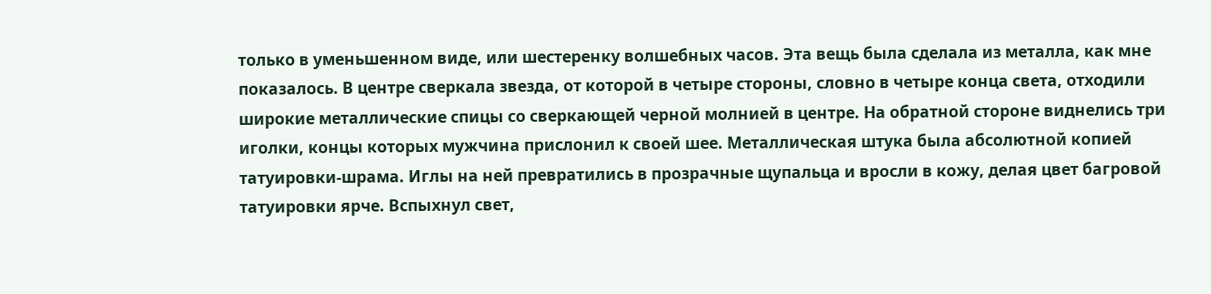только в уменьшенном виде, или шестеренку волшебных часов. Эта вещь была сделала из металла, как мне показалось. В центре сверкала звезда, от которой в четыре стороны, словно в четыре конца света, отходили широкие металлические спицы со сверкающей черной молнией в центре. На обратной стороне виднелись три иголки, концы которых мужчина прислонил к своей шее. Металлическая штука была абсолютной копией татуировки-шрама. Иглы на ней превратились в прозрачные щупальца и вросли в кожу, делая цвет багровой татуировки ярче. Вспыхнул свет,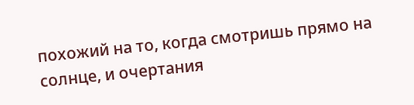похожий на то, когда смотришь прямо на солнце, и очертания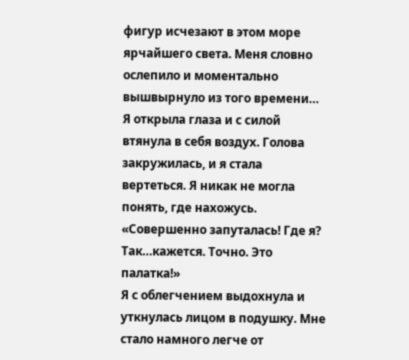фигур исчезают в этом море ярчайшего света. Меня словно ослепило и моментально вышвырнуло из того времени…
Я открыла глаза и с силой втянула в себя воздух. Голова закружилась, и я стала вертеться. Я никак не могла понять, где нахожусь.
«Совершенно запуталась! Где я? Так…кажется. Точно. Это палатка!»
Я с облегчением выдохнула и уткнулась лицом в подушку. Мне стало намного легче от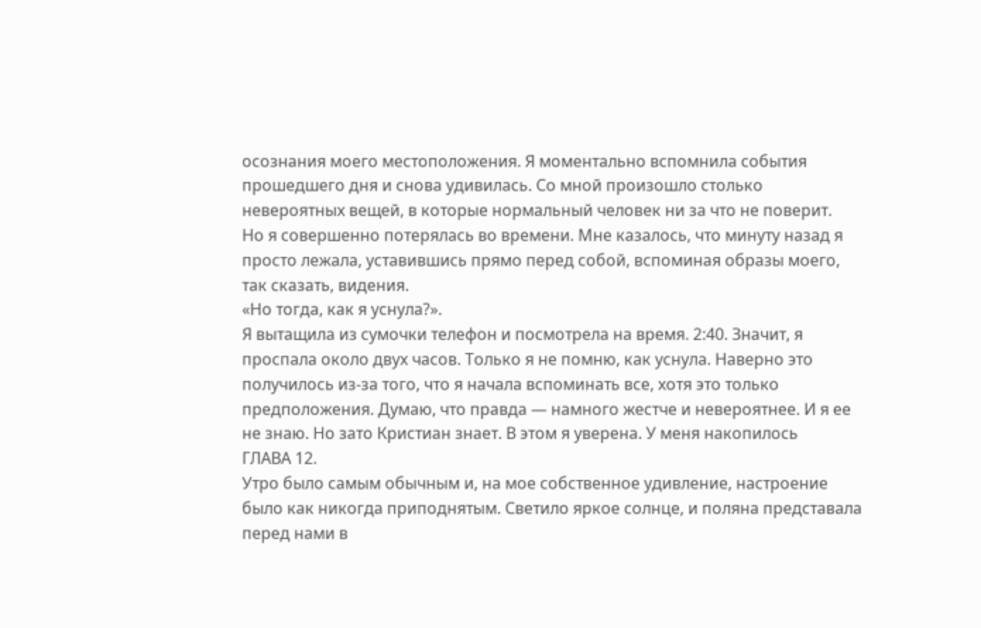осознания моего местоположения. Я моментально вспомнила события прошедшего дня и снова удивилась. Со мной произошло столько невероятных вещей, в которые нормальный человек ни за что не поверит.
Но я совершенно потерялась во времени. Мне казалось, что минуту назад я просто лежала, уставившись прямо перед собой, вспоминая образы моего, так сказать, видения.
«Но тогда, как я уснула?».
Я вытащила из сумочки телефон и посмотрела на время. 2:40. Значит, я проспала около двух часов. Только я не помню, как уснула. Наверно это получилось из-за того, что я начала вспоминать все, хотя это только предположения. Думаю, что правда — намного жестче и невероятнее. И я ее не знаю. Но зато Кристиан знает. В этом я уверена. У меня накопилось
ГЛАВА 12.
Утро было самым обычным и, на мое собственное удивление, настроение было как никогда приподнятым. Светило яркое солнце, и поляна представала перед нами в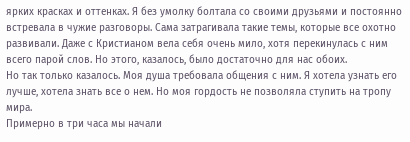ярких красках и оттенках. Я без умолку болтала со своими друзьями и постоянно встревала в чужие разговоры. Сама затрагивала такие темы, которые все охотно развивали. Даже с Кристианом вела себя очень мило, хотя перекинулась с ним всего парой слов. Но этого, казалось, было достаточно для нас обоих.
Но так только казалось. Моя душа требовала общения с ним. Я хотела узнать его лучше, хотела знать все о нем. Но моя гордость не позволяла ступить на тропу мира.
Примерно в три часа мы начали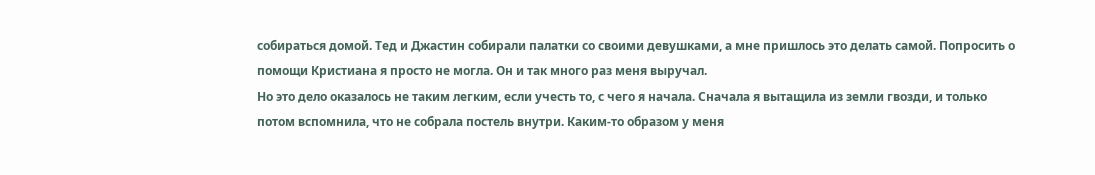собираться домой. Тед и Джастин собирали палатки со своими девушками, а мне пришлось это делать самой. Попросить о помощи Кристиана я просто не могла. Он и так много раз меня выручал.
Но это дело оказалось не таким легким, если учесть то, с чего я начала. Сначала я вытащила из земли гвозди, и только потом вспомнила, что не собрала постель внутри. Каким-то образом у меня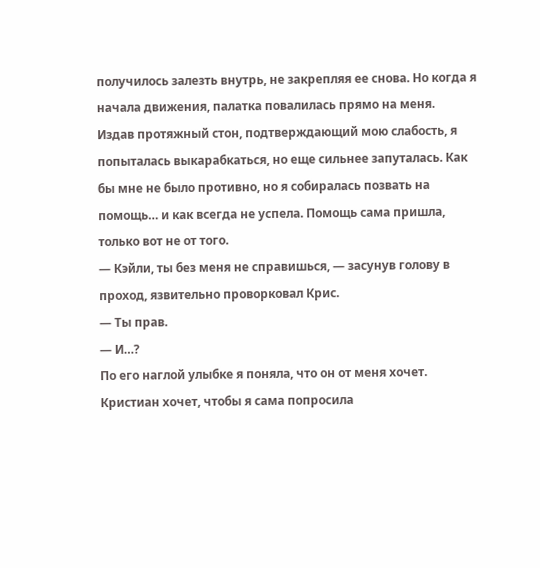получилось залезть внутрь, не закрепляя ее снова. Но когда я начала движения, палатка повалилась прямо на меня.
Издав протяжный стон, подтверждающий мою слабость, я попыталась выкарабкаться, но еще сильнее запуталась. Как бы мне не было противно, но я собиралась позвать на помощь… и как всегда не успела. Помощь сама пришла, только вот не от того.
— Кэйли, ты без меня не справишься, — засунув голову в проход, язвительно проворковал Крис.
— Ты прав.
— И…?
По его наглой улыбке я поняла, что он от меня хочет. Кристиан хочет, чтобы я сама попросила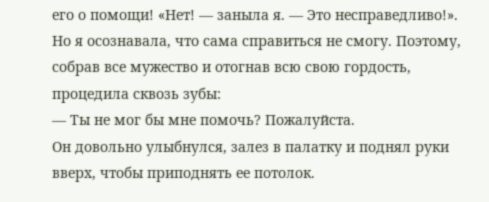его о помощи! «Нет! — заныла я. — Это несправедливо!».
Но я осознавала, что сама справиться не смогу. Поэтому, собрав все мужество и отогнав всю свою гордость, процедила сквозь зубы:
— Ты не мог бы мне помочь? Пожалуйста.
Он довольно улыбнулся, залез в палатку и поднял руки вверх, чтобы приподнять ее потолок.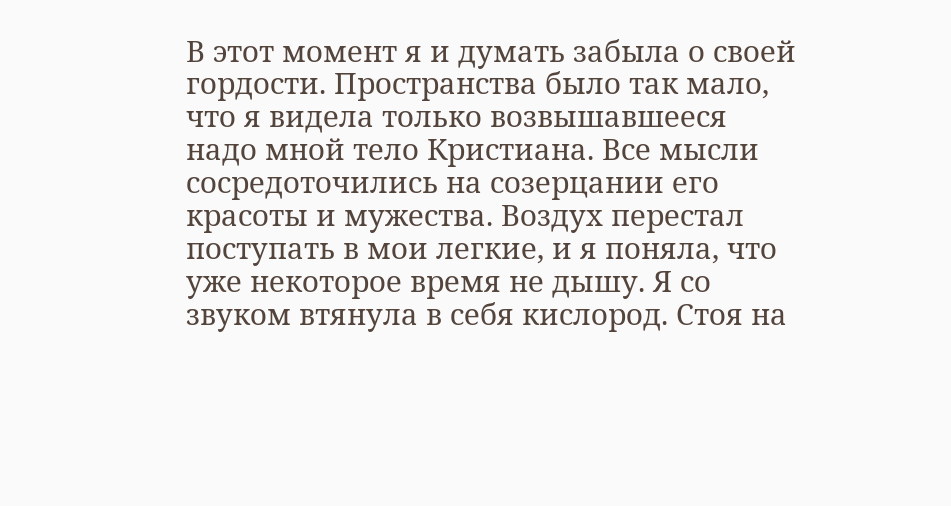В этот момент я и думать забыла о своей гордости. Пространства было так мало, что я видела только возвышавшееся надо мной тело Кристиана. Все мысли сосредоточились на созерцании его красоты и мужества. Воздух перестал поступать в мои легкие, и я поняла, что уже некоторое время не дышу. Я со звуком втянула в себя кислород. Стоя на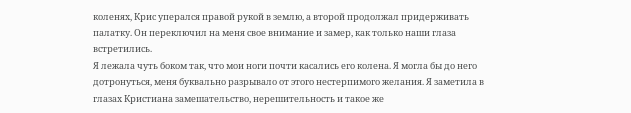коленях, Крис уперался правой рукой в землю, а второй продолжал придерживать палатку. Он переключил на меня свое внимание и замер, как только наши глаза встретились.
Я лежала чуть боком так, что мои ноги почти касались его колена. Я могла бы до него дотронуться, меня буквально разрывало от этого нестерпимого желания. Я заметила в глазах Кристиана замешательство, нерешительность и такое же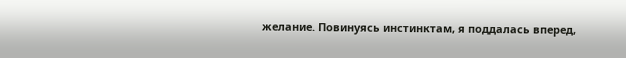желание. Повинуясь инстинктам, я поддалась вперед,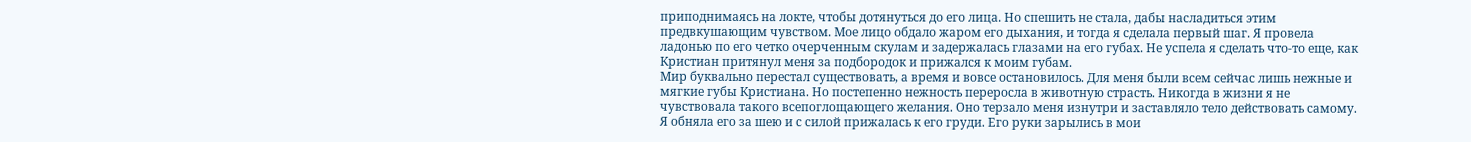приподнимаясь на локте, чтобы дотянуться до его лица. Но спешить не стала, дабы насладиться этим предвкушающим чувством. Мое лицо обдало жаром его дыхания, и тогда я сделала первый шаг. Я провела ладонью по его четко очерченным скулам и задержалась глазами на его губах. Не успела я сделать что-то еще, как Кристиан притянул меня за подбородок и прижался к моим губам.
Мир буквально перестал существовать, а время и вовсе остановилось. Для меня были всем сейчас лишь нежные и мягкие губы Кристиана. Но постепенно нежность переросла в животную страсть. Никогда в жизни я не чувствовала такого всепоглощающего желания. Оно терзало меня изнутри и заставляло тело действовать самому. Я обняла его за шею и с силой прижалась к его груди. Его руки зарылись в мои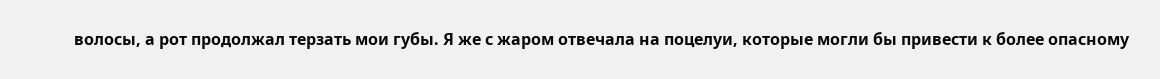волосы, а рот продолжал терзать мои губы. Я же с жаром отвечала на поцелуи, которые могли бы привести к более опасному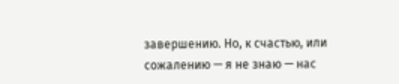завершению. Но, к счастью, или сожалению — я не знаю — нас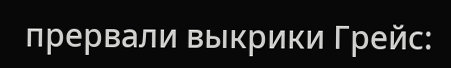прервали выкрики Грейс: